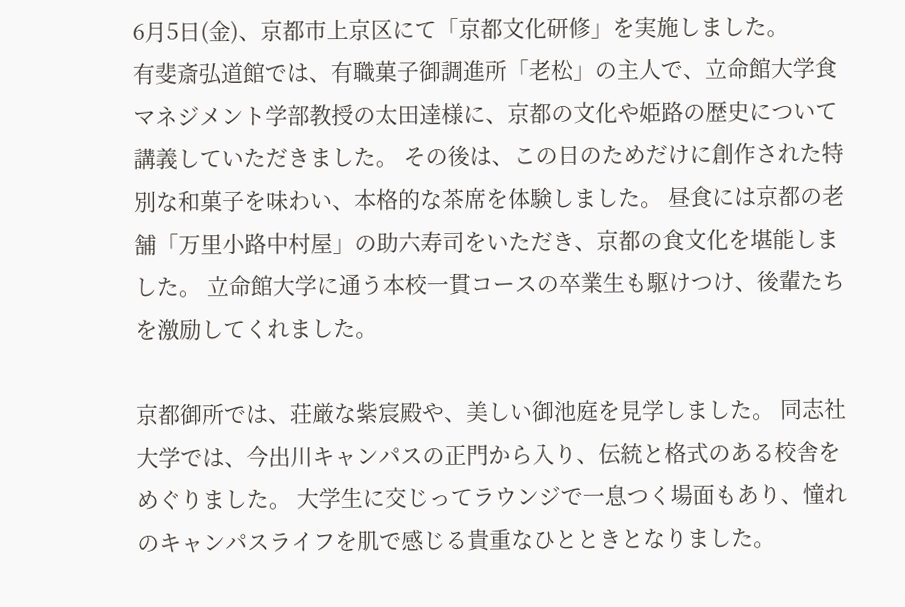6月5日(金)、京都市上京区にて「京都文化研修」を実施しました。
有斐斎弘道館では、有職菓子御調進所「老松」の主人で、立命館大学食マネジメント学部教授の太田達様に、京都の文化や姫路の歴史について講義していただきました。 その後は、この日のためだけに創作された特別な和菓子を味わい、本格的な茶席を体験しました。 昼食には京都の老舗「万里小路中村屋」の助六寿司をいただき、京都の食文化を堪能しました。 立命館大学に通う本校一貫コースの卒業生も駆けつけ、後輩たちを激励してくれました。

京都御所では、荘厳な紫宸殿や、美しい御池庭を見学しました。 同志社大学では、今出川キャンパスの正門から入り、伝統と格式のある校舎をめぐりました。 大学生に交じってラウンジで一息つく場面もあり、憧れのキャンパスライフを肌で感じる貴重なひとときとなりました。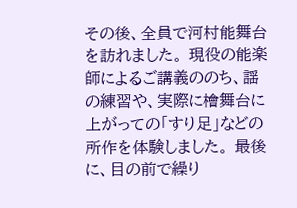その後、全員で河村能舞台を訪れました。 現役の能楽師によるご講義ののち、謡の練習や、実際に檜舞台に上がっての「すり足」などの所作を体験しました。 最後に、目の前で繰り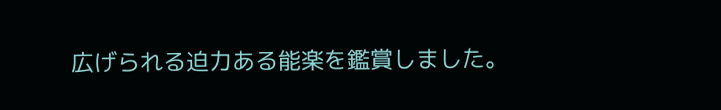広げられる迫力ある能楽を鑑賞しました。